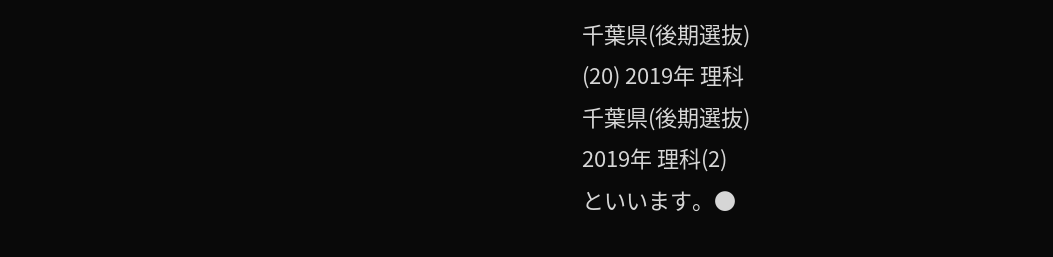千葉県(後期選抜)
(20) 2019年 理科
千葉県(後期選抜)
2019年 理科(2)
といいます。●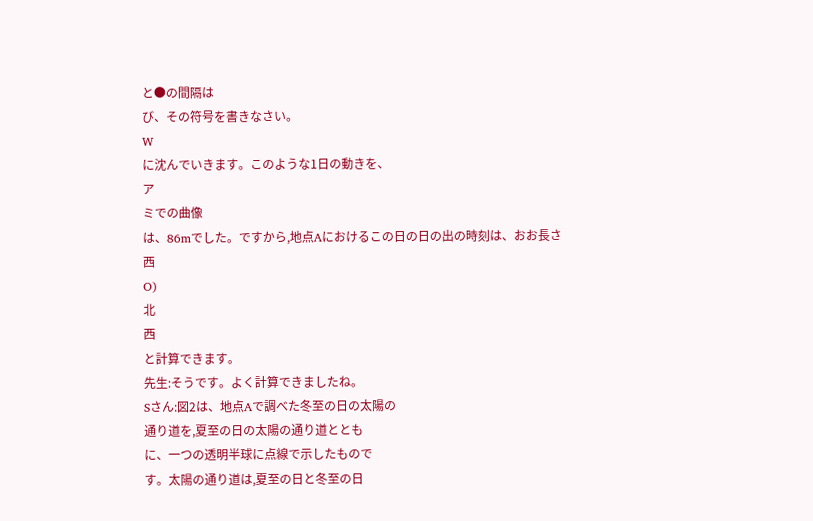と●の間隔は
び、その符号を書きなさい。
W
に沈んでいきます。このような1日の動きを、
ア
ミでの曲像
は、86mでした。ですから,地点Aにおけるこの日の日の出の時刻は、おお長さ
西
O)
北
西
と計算できます。
先生:そうです。よく計算できましたね。
Sさん:図2は、地点Aで調べた冬至の日の太陽の
通り道を,夏至の日の太陽の通り道ととも
に、一つの透明半球に点線で示したもので
す。太陽の通り道は,夏至の日と冬至の日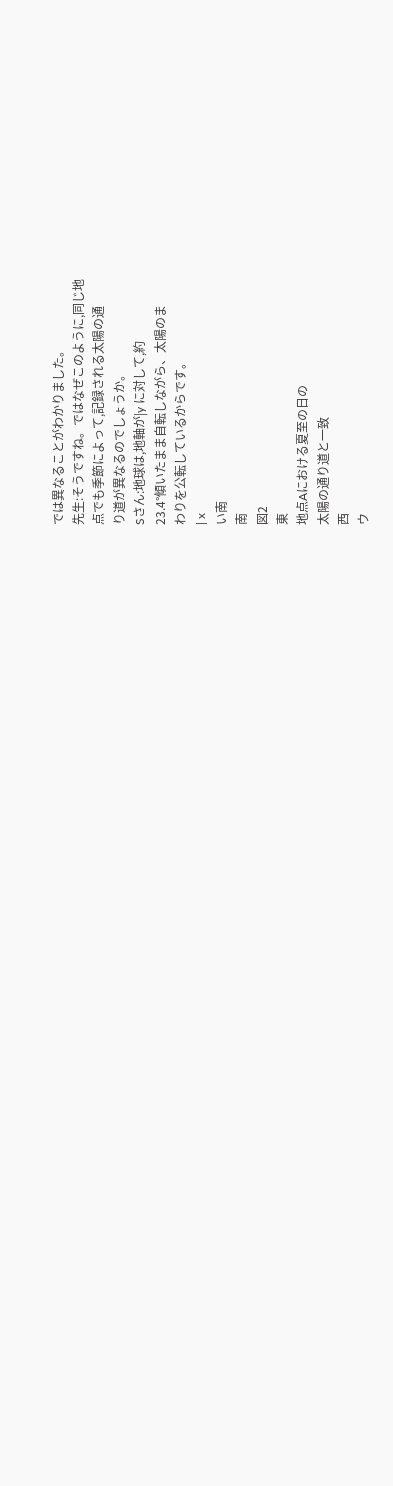では異なることがわかりました。
先生:そうですね。ではなぜこのように,同じ地
点でも季節によって,記録される太陽の通
り道が異なるのでしょうか。
Sさん:地球は,地軸が|y に対して,約
23.4°傾いたまま自転しながら、太陽のま
わりを公転しているからです。
| x
い南
南
図2
東
地点Aにおける夏至の日の
太陽の通り道と一致
西
ウ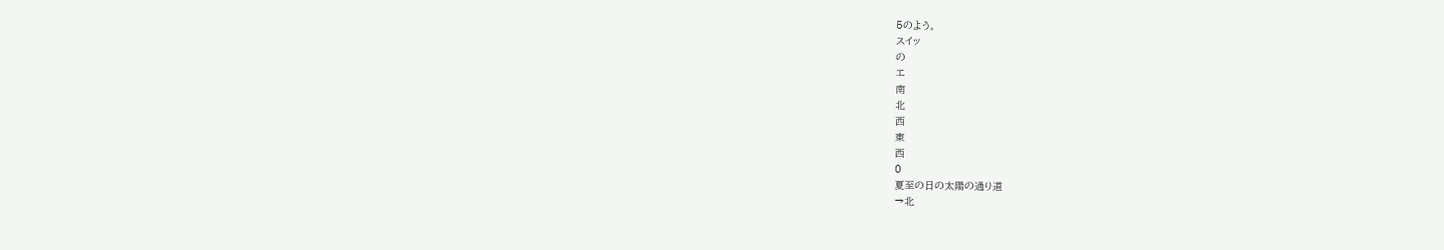5のよう。
スイッ
の
エ
南
北
西
東
西
0
夏至の日の太陽の通り道
→北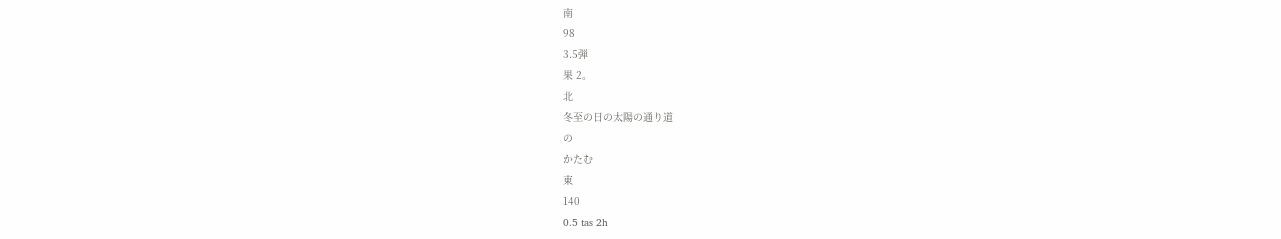南
98
3.5弾
果 2。
北
冬至の日の太陽の通り道
の
かたむ
東
140
0.5 tas 2h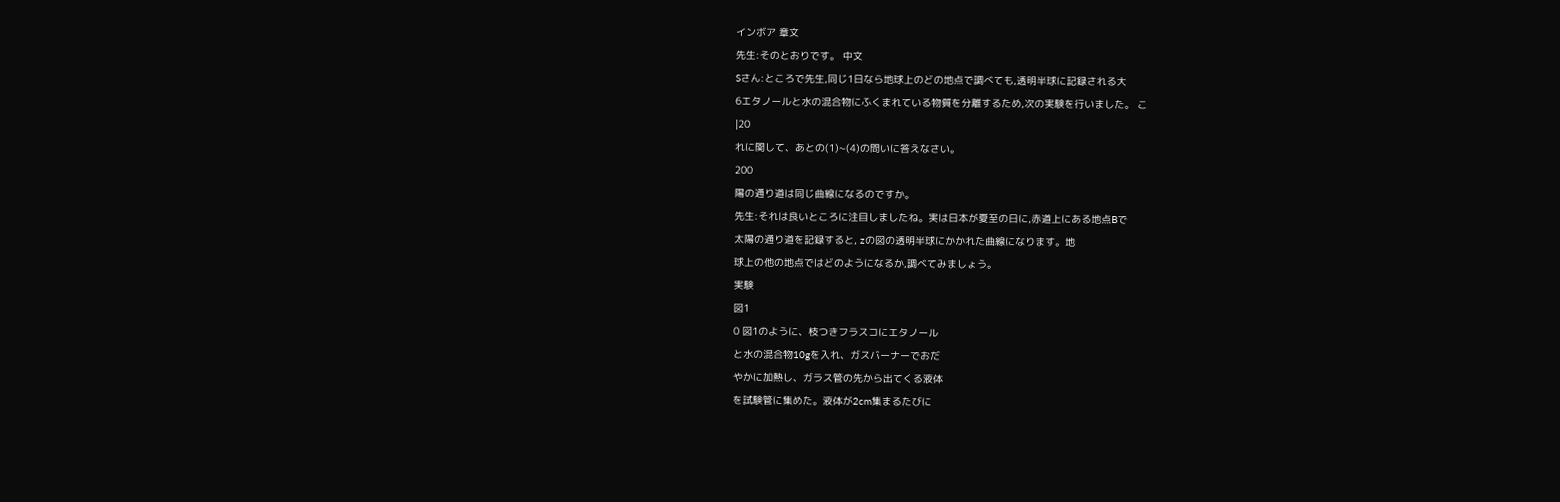インボア 章文
先生:そのとおりです。 中文
Sさん:ところで先生,同じ1日なら地球上のどの地点で調べても,透明半球に記録される大
6エタノールと水の混合物にふくまれている物質を分離するため,次の実験を行いました。 こ
|20
れに関して、あとの(1)~(4)の問いに答えなさい。
200
陽の通り道は同じ曲線になるのですか。
先生:それは良いところに注目しましたね。実は日本が夏至の日に,赤道上にある地点Bで
太陽の通り道を記録すると, zの図の透明半球にかかれた曲線になります。地
球上の他の地点ではどのようになるか,調べてみましょう。
実験
図1
0 図1のように、枝つきフラスコにエタノール
と水の混合物10gを入れ、ガスバーナーでおだ
やかに加熱し、ガラス管の先から出てくる液体
を試験管に集めた。液体が2cm集まるたびに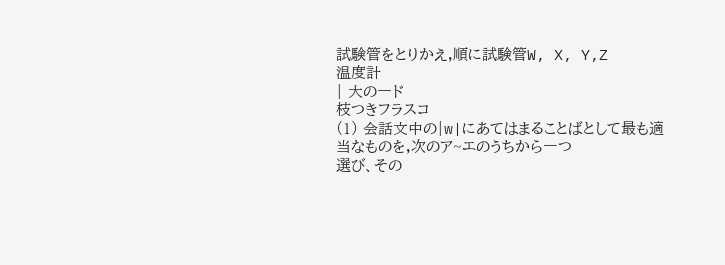試験管をとりかえ,順に試験管W, X, Y,Z
温度計
| 大の一ド
枝つきフラスコ
(1) 会話文中の|w|にあてはまることばとして最も適当なものを,次のア~エのうちから一つ
選び、その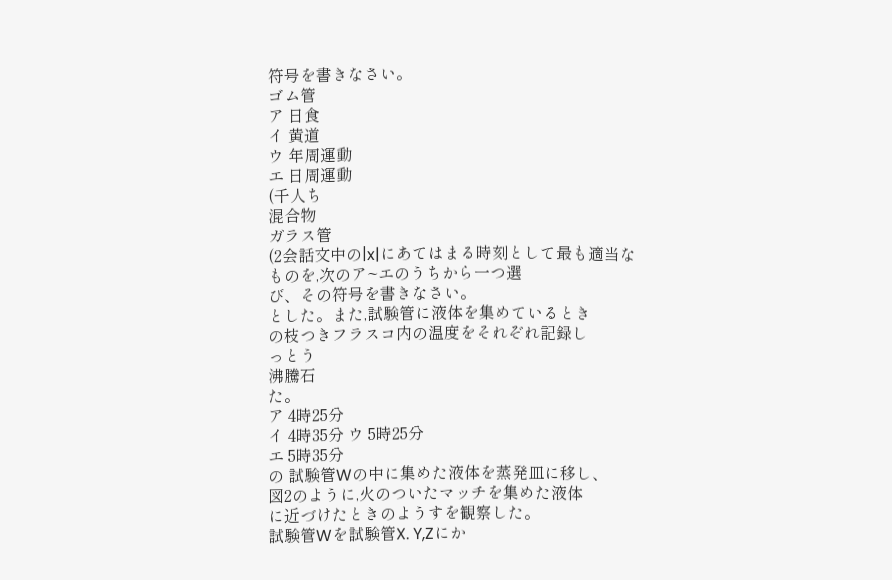符号を書きなさい。
ゴム管
ア 日食
イ 黄道
ウ 年周運動
エ 日周運動
(千人ち
混合物
ガラス管
(2会話文中の|x|にあてはまる時刻として最も適当なものを,次のア~エのうちから一つ選
び、その符号を書きなさい。
とした。また,試験管に液体を集めているとき
の枝つきフラスコ内の温度をそれぞれ記録し
っとう
沸騰石
た。
ア 4時25分
イ 4時35分 ウ 5時25分
エ 5時35分
の 試験管Wの中に集めた液体を蒸発皿に移し、
図2のように,火のついたマッチを集めた液体
に近づけたときのようすを観察した。
試験管Wを試験管X. Y,Zにか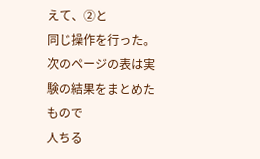えて、②と
同じ操作を行った。
次のページの表は実験の結果をまとめたもので
人ちる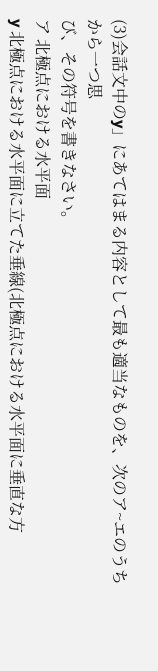(3)会話文中のy」にあてはまる内容として最も適当なものを、次のア~エのうちから一つ思
び、その符号を書きなさい。
ア 北極点における水平面
y 北極点における水平面に立てた垂線(北極点における水平面に垂直な方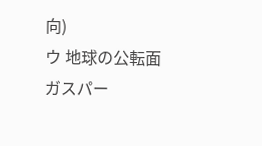向)
ウ 地球の公転面
ガスパー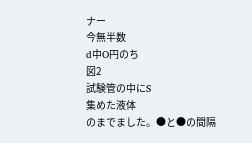ナー
今無半数
d中O円のち
図2
試験管の中にS
集めた液体
のまでました。●と●の間隔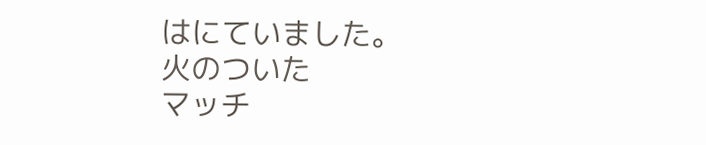はにていました。
火のついた
マッチ